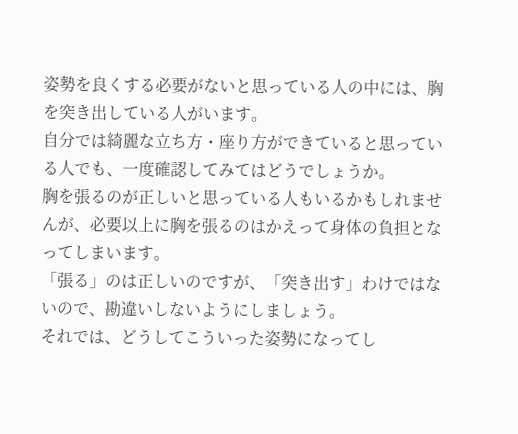姿勢を良くする必要がないと思っている人の中には、胸を突き出している人がいます。
自分では綺麗な立ち方・座り方ができていると思っている人でも、一度確認してみてはどうでしょうか。
胸を張るのが正しいと思っている人もいるかもしれませんが、必要以上に胸を張るのはかえって身体の負担となってしまいます。
「張る」のは正しいのですが、「突き出す」わけではないので、勘違いしないようにしましょう。
それでは、どうしてこういった姿勢になってし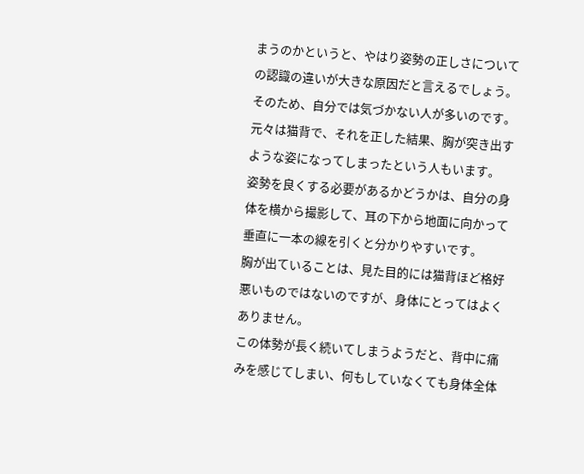まうのかというと、やはり姿勢の正しさについての認識の違いが大きな原因だと言えるでしょう。
そのため、自分では気づかない人が多いのです。
元々は猫背で、それを正した結果、胸が突き出すような姿になってしまったという人もいます。
姿勢を良くする必要があるかどうかは、自分の身体を横から撮影して、耳の下から地面に向かって垂直に一本の線を引くと分かりやすいです。
胸が出ていることは、見た目的には猫背ほど格好悪いものではないのですが、身体にとってはよくありません。
この体勢が長く続いてしまうようだと、背中に痛みを感じてしまい、何もしていなくても身体全体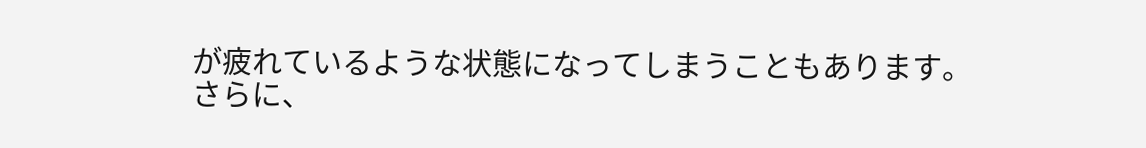が疲れているような状態になってしまうこともあります。
さらに、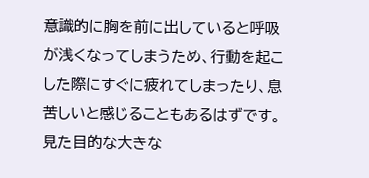意識的に胸を前に出していると呼吸が浅くなってしまうため、行動を起こした際にすぐに疲れてしまったり、息苦しいと感じることもあるはずです。
見た目的な大きな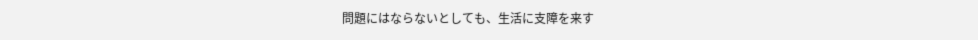問題にはならないとしても、生活に支障を来す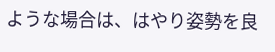ような場合は、はやり姿勢を良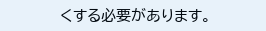くする必要があります。